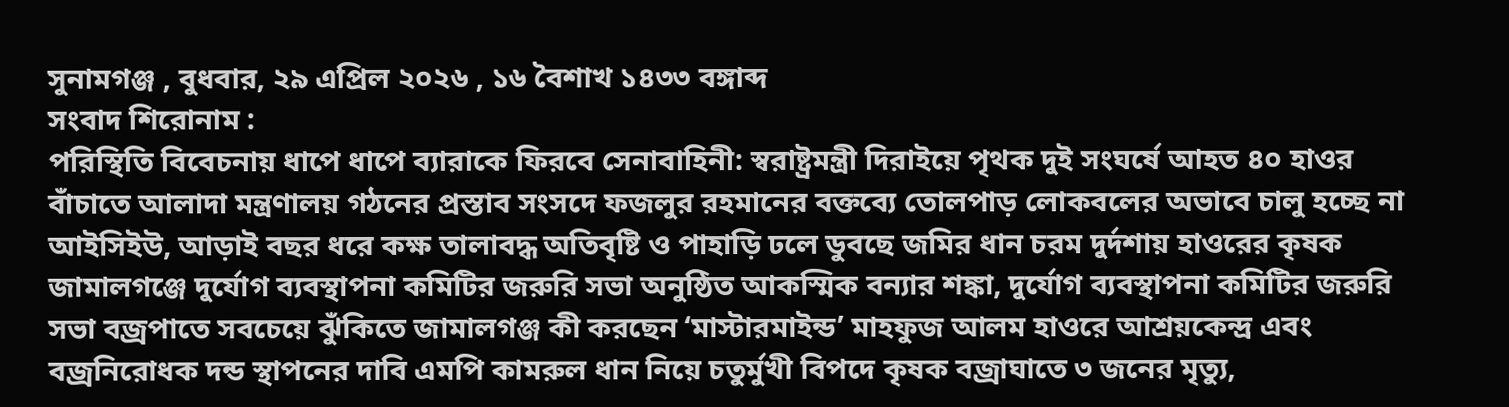সুনামগঞ্জ , বুধবার, ২৯ এপ্রিল ২০২৬ , ১৬ বৈশাখ ১৪৩৩ বঙ্গাব্দ
সংবাদ শিরোনাম :
পরিস্থিতি বিবেচনায় ধাপে ধাপে ব্যারাকে ফিরবে সেনাবাহিনী: স্বরাষ্ট্রমন্ত্রী দিরাইয়ে পৃথক দুই সংঘর্ষে আহত ৪০ হাওর বাঁচাতে আলাদা মন্ত্রণালয় গঠনের প্রস্তাব সংসদে ফজলুর রহমানের বক্তব্যে তোলপাড় লোকবলের অভাবে চালু হচ্ছে না আইসিইউ, আড়াই বছর ধরে কক্ষ তালাবদ্ধ অতিবৃষ্টি ও পাহাড়ি ঢলে ডুবছে জমির ধান চরম দুর্দশায় হাওরের কৃষক জামালগঞ্জে দুর্যোগ ব্যবস্থাপনা কমিটির জরুরি সভা অনুষ্ঠিত আকস্মিক বন্যার শঙ্কা, দুর্যোগ ব্যবস্থাপনা কমিটির জরুরি সভা বজ্রপাতে সবচেয়ে ঝুঁকিতে জামালগঞ্জ কী করছেন ‘মাস্টারমাইন্ড’ মাহফুজ আলম হাওরে আশ্রয়কেন্দ্র এবং বজ্রনিরোধক দন্ড স্থাপনের দাবি এমপি কামরুল ধান নিয়ে চতুর্মুখী বিপদে কৃষক বজ্রাঘাতে ৩ জনের মৃত্যু,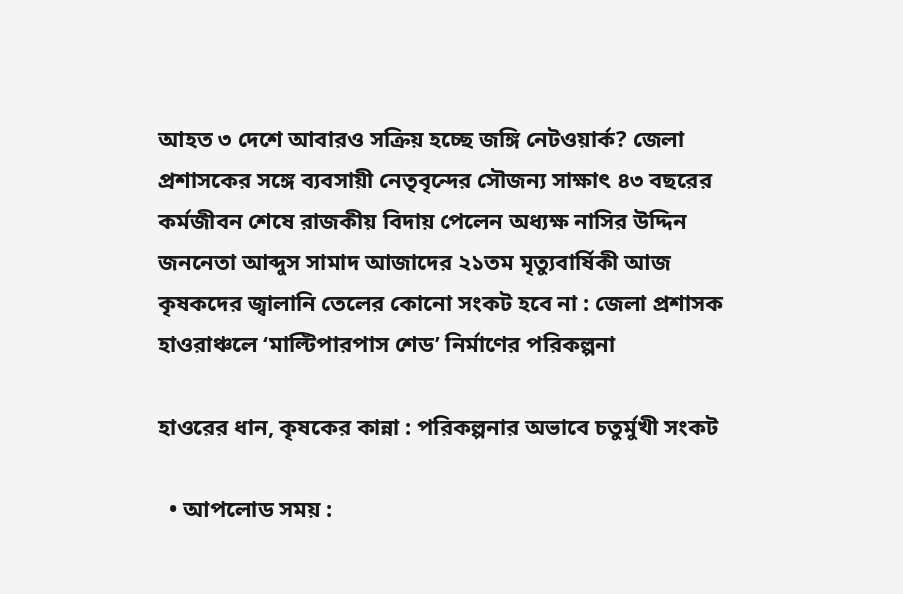আহত ৩ দেশে আবারও সক্রিয় হচ্ছে জঙ্গি নেটওয়ার্ক? জেলা প্রশাসকের সঙ্গে ব্যবসায়ী নেতৃবৃন্দের সৌজন্য সাক্ষাৎ ৪৩ বছরের কর্মজীবন শেষে রাজকীয় বিদায় পেলেন অধ্যক্ষ নাসির উদ্দিন জননেতা আব্দুস সামাদ আজাদের ২১তম মৃত্যুবার্ষিকী আজ কৃষকদের জ্বালানি তেলের কোনো সংকট হবে না : জেলা প্রশাসক হাওরাঞ্চলে ‘মাল্টিপারপাস শেড’ নির্মাণের পরিকল্পনা

হাওরের ধান, কৃষকের কান্না : পরিকল্পনার অভাবে চতুর্মুখী সংকট

  • আপলোড সময় :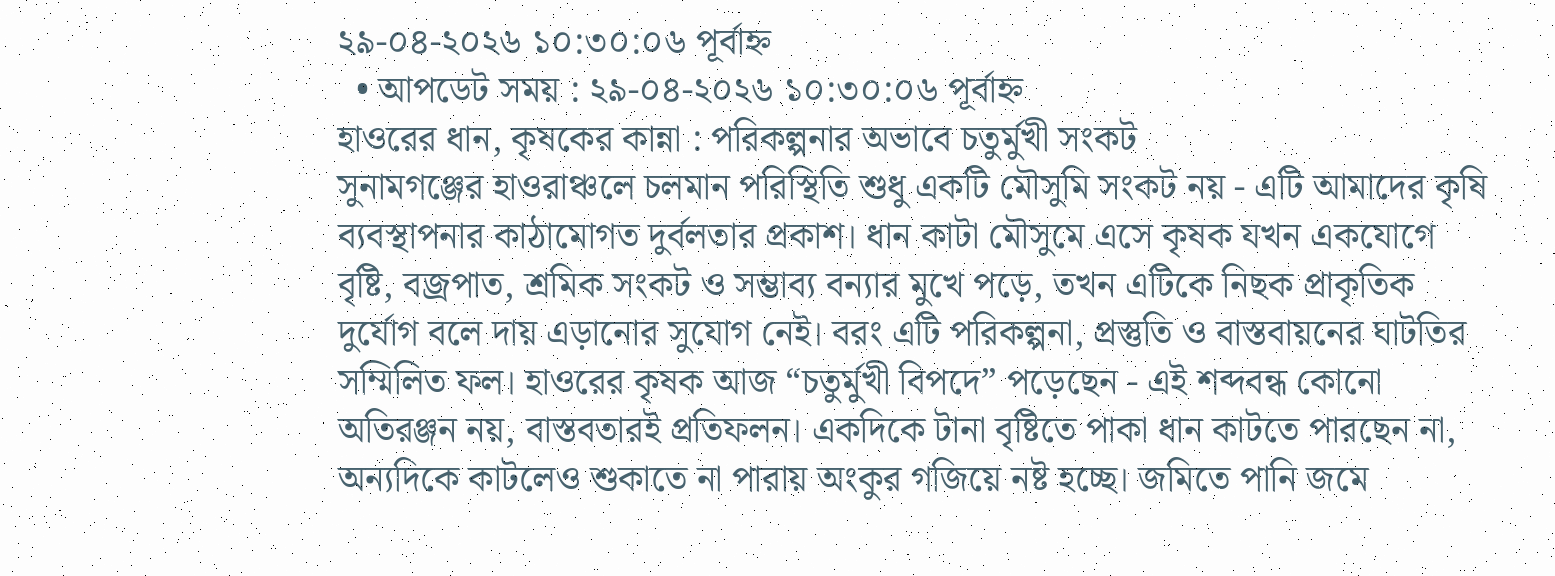২৯-০৪-২০২৬ ১০:৩০:০৬ পূর্বাহ্ন
  • আপডেট সময় : ২৯-০৪-২০২৬ ১০:৩০:০৬ পূর্বাহ্ন
হাওরের ধান, কৃষকের কান্না : পরিকল্পনার অভাবে চতুর্মুখী সংকট
সুনামগঞ্জের হাওরাঞ্চলে চলমান পরিস্থিতি শুধু একটি মৌসুমি সংকট নয় - এটি আমাদের কৃষি ব্যবস্থাপনার কাঠামোগত দুর্বলতার প্রকাশ। ধান কাটা মৌসুমে এসে কৃষক যখন একযোগে বৃষ্টি, বজ্রপাত, শ্রমিক সংকট ও সম্ভাব্য বন্যার মুখে পড়ে, তখন এটিকে নিছক প্রাকৃতিক দুর্যোগ বলে দায় এড়ানোর সুযোগ নেই। বরং এটি পরিকল্পনা, প্রস্তুতি ও বাস্তবায়নের ঘাটতির সম্মিলিত ফল। হাওরের কৃষক আজ “চতুর্মুখী বিপদে” পড়েছেন - এই শব্দবন্ধ কোনো অতিরঞ্জন নয়, বাস্তবতারই প্রতিফলন। একদিকে টানা বৃষ্টিতে পাকা ধান কাটতে পারছেন না, অন্যদিকে কাটলেও শুকাতে না পারায় অংকুর গজিয়ে নষ্ট হচ্ছে। জমিতে পানি জমে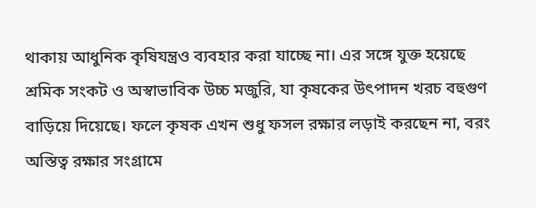থাকায় আধুনিক কৃষিযন্ত্রও ব্যবহার করা যাচ্ছে না। এর সঙ্গে যুক্ত হয়েছে শ্রমিক সংকট ও অস্বাভাবিক উচ্চ মজুরি, যা কৃষকের উৎপাদন খরচ বহুগুণ বাড়িয়ে দিয়েছে। ফলে কৃষক এখন শুধু ফসল রক্ষার লড়াই করছেন না, বরং অস্তিত্ব রক্ষার সংগ্রামে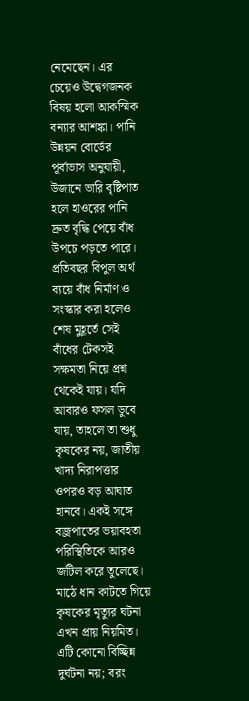নেমেছেন। এর চেয়েও উদ্বেগজনক বিষয় হলো আকস্মিক বন্যার আশঙ্কা। পানি উন্নয়ন বোর্ডের পূর্বাভাস অনুযায়ী, উজানে ভারি বৃষ্টিপাত হলে হাওরের পানি দ্রুত বৃদ্ধি পেয়ে বাঁধ উপচে পড়তে পারে। প্রতিবছর বিপুল অর্থ ব্যয়ে বাঁধ নির্মাণ ও সংস্কার করা হলেও শেষ মুহূর্তে সেই বাঁধের টেকসই সক্ষমতা নিয়ে প্রশ্ন থেকেই যায়। যদি আবারও ফসল ডুবে যায়, তাহলে তা শুধু কৃষকের নয়, জাতীয় খাদ্য নিরাপত্তার ওপরও বড় আঘাত হানবে। একই সঙ্গে বজ্রপাতের ভয়াবহতা পরিস্থিতিকে আরও জটিল করে তুলেছে। মাঠে ধান কাটতে গিয়ে কৃষকের মৃত্যুর ঘটনা এখন প্রায় নিয়মিত। এটি কোনো বিচ্ছিন্ন দুর্ঘটনা নয়; বরং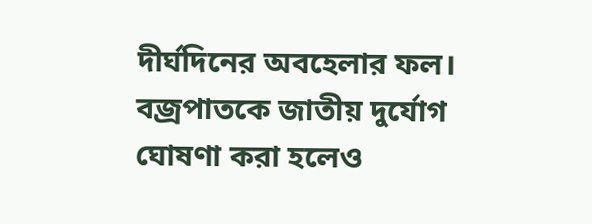দীর্ঘদিনের অবহেলার ফল। বজ্রপাতকে জাতীয় দুর্যোগ ঘোষণা করা হলেও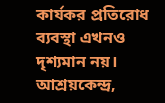কার্যকর প্রতিরোধ ব্যবস্থা এখনও দৃশ্যমান নয়। আশ্রয়কেন্দ্র,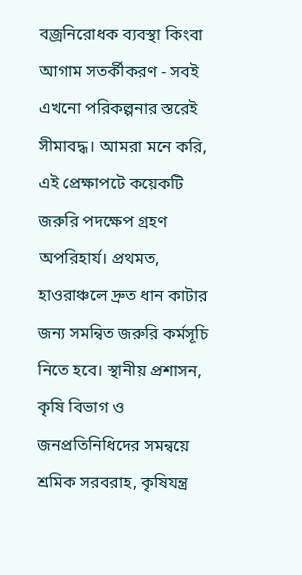বজ্রনিরোধক ব্যবস্থা কিংবা আগাম সতর্কীকরণ - সবই এখনো পরিকল্পনার স্তরেই সীমাবদ্ধ। আমরা মনে করি, এই প্রেক্ষাপটে কয়েকটি জরুরি পদক্ষেপ গ্রহণ অপরিহার্য। প্রথমত, হাওরাঞ্চলে দ্রুত ধান কাটার জন্য সমন্বিত জরুরি কর্মসূচি নিতে হবে। স্থানীয় প্রশাসন, কৃষি বিভাগ ও জনপ্রতিনিধিদের সমন্বয়ে শ্রমিক সরবরাহ, কৃষিযন্ত্র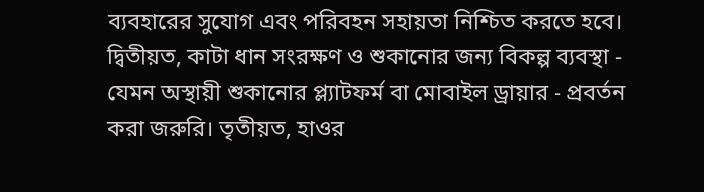ব্যবহারের সুযোগ এবং পরিবহন সহায়তা নিশ্চিত করতে হবে। দ্বিতীয়ত, কাটা ধান সংরক্ষণ ও শুকানোর জন্য বিকল্প ব্যবস্থা - যেমন অস্থায়ী শুকানোর প্ল্যাটফর্ম বা মোবাইল ড্রায়ার - প্রবর্তন করা জরুরি। তৃতীয়ত, হাওর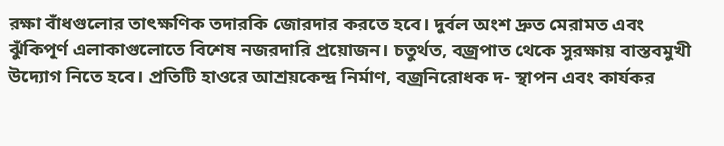রক্ষা বাঁধগুলোর তাৎক্ষণিক তদারকি জোরদার করতে হবে। দুর্বল অংশ দ্রুত মেরামত এবং ঝুঁকিপূর্ণ এলাকাগুলোতে বিশেষ নজরদারি প্রয়োজন। চতুর্থত, বজ্রপাত থেকে সুরক্ষায় বাস্তবমুখী উদ্যোগ নিতে হবে। প্রতিটি হাওরে আশ্রয়কেন্দ্র নির্মাণ, বজ্রনিরোধক দ- স্থাপন এবং কার্যকর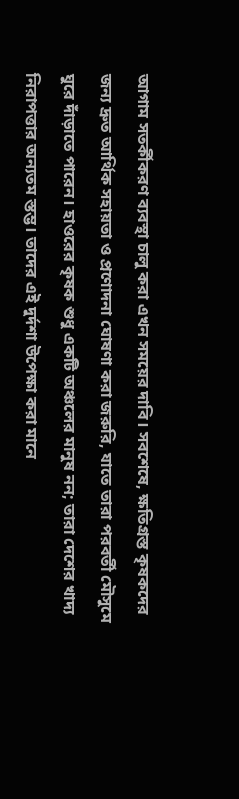আগাম সতর্কীকরণ ব্যবস্থা চালু করা এখন সময়ের দাবি। সবশেষে, ক্ষতিগ্রস্ত কৃষকদের জন্য দ্রুত আর্থিক সহায়তা ও প্রণোদনা ঘোষণা করা জরুরি, যাতে তারা পরবর্তী মৌসুমে ঘুরে দাঁড়াতে পারেন। হাওরের কৃষক শুধু একটি অঞ্চলের মানুষ নন; তারা দেশের খাদ্য নিরাপত্তার অন্যতম স্তম্ভ। তাদের এই দুর্দশা উপেক্ষা করা মানে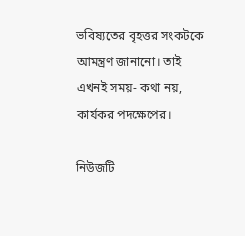ভবিষ্যতের বৃহত্তর সংকটকে আমন্ত্রণ জানানো। তাই এখনই সময়- কথা নয়, কার্যকর পদক্ষেপের।

নিউজটি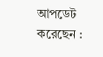আপডেট করেছেন :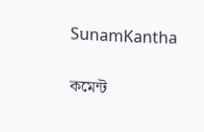SunamKantha

কমেন্ট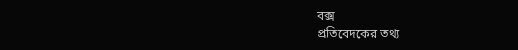বক্স
প্রতিবেদকের তথ্য